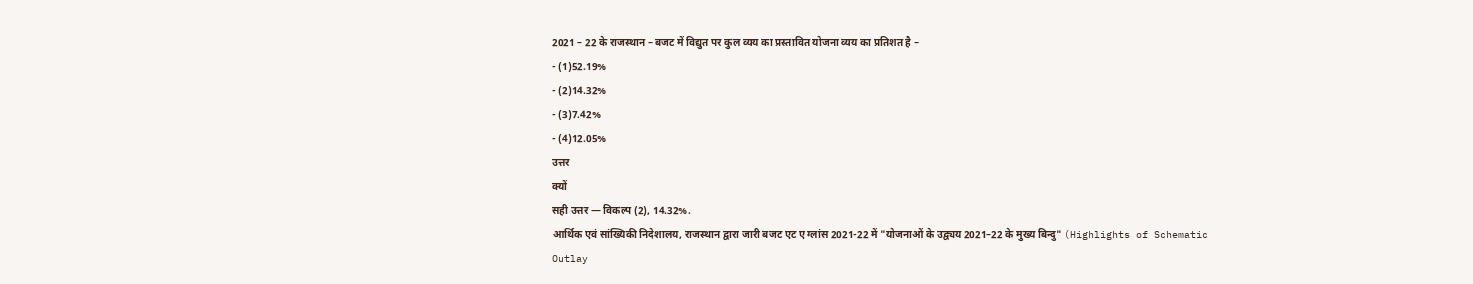2021 – 22 के राजस्थान – बजट में विद्युत पर कुल व्यय का प्रस्तावित योजना व्यय का प्रतिशत है –
- (1)52.19%
- (2)14.32%
- (3)7.42%
- (4)12.05%
उत्तर
क्यों
सही उत्तर — विकल्प (2), 14.32%.
आर्थिक एवं सांख्यिकी निदेशालय, राजस्थान द्वारा जारी बजट एट ए ग्लांस 2021-22 में "योजनाओं के उद्व्यय 2021–22 के मुख्य बिन्दु" (Highlights of Schematic Outlay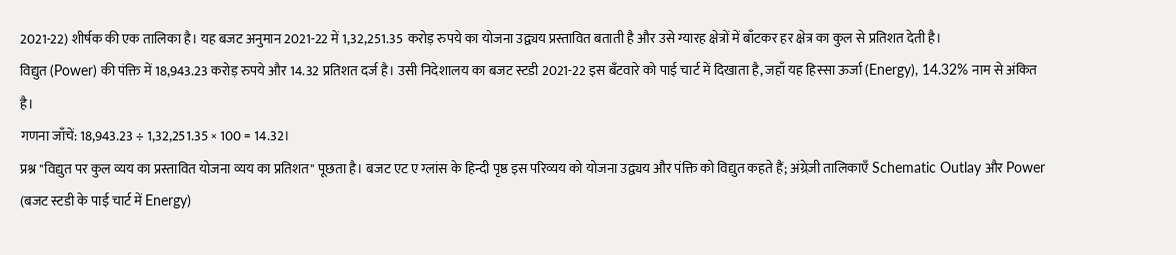2021-22) शीर्षक की एक तालिका है। यह बजट अनुमान 2021-22 में 1,32,251.35 करोड़ रुपये का योजना उद्व्यय प्रस्तावित बताती है और उसे ग्यारह क्षेत्रों में बाँटकर हर क्षेत्र का कुल से प्रतिशत देती है।
विद्युत (Power) की पंक्ति में 18,943.23 करोड़ रुपये और 14.32 प्रतिशत दर्ज है। उसी निदेशालय का बजट स्टडी 2021-22 इस बँटवारे को पाई चार्ट में दिखाता है, जहाँ यह हिस्सा ऊर्जा (Energy), 14.32% नाम से अंकित है।
गणना जाँचें: 18,943.23 ÷ 1,32,251.35 × 100 = 14.32।
प्रश्न "विद्युत पर कुल व्यय का प्रस्तावित योजना व्यय का प्रतिशत" पूछता है। बजट एट ए ग्लांस के हिन्दी पृष्ठ इस परिव्यय को योजना उद्व्यय और पंक्ति को विद्युत कहते हैं; अंग्रेज़ी तालिकाएँ Schematic Outlay और Power (बजट स्टडी के पाई चार्ट में Energy)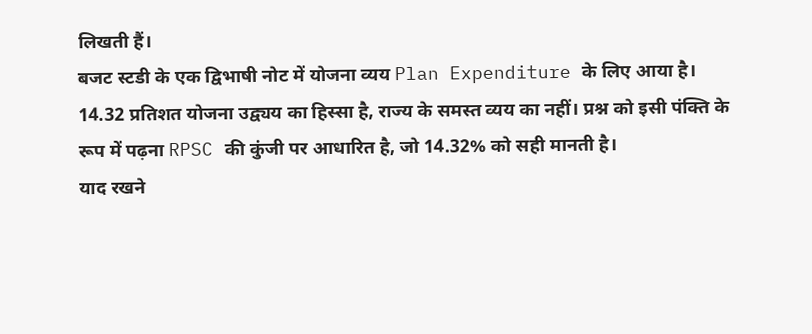लिखती हैं।
बजट स्टडी के एक द्विभाषी नोट में योजना व्यय Plan Expenditure के लिए आया है।
14.32 प्रतिशत योजना उद्व्यय का हिस्सा है, राज्य के समस्त व्यय का नहीं। प्रश्न को इसी पंक्ति के रूप में पढ़ना RPSC की कुंजी पर आधारित है, जो 14.32% को सही मानती है।
याद रखने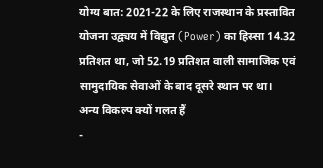योग्य बात: 2021-22 के लिए राजस्थान के प्रस्तावित योजना उद्व्यय में विद्युत (Power) का हिस्सा 14.32 प्रतिशत था, जो 52.19 प्रतिशत वाली सामाजिक एवं सामुदायिक सेवाओं के बाद दूसरे स्थान पर था।
अन्य विकल्प क्यों गलत हैं
-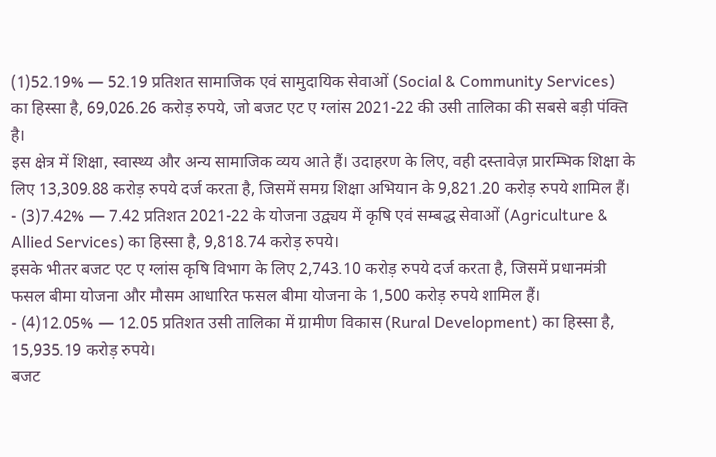(1)52.19% — 52.19 प्रतिशत सामाजिक एवं सामुदायिक सेवाओं (Social & Community Services) का हिस्सा है, 69,026.26 करोड़ रुपये, जो बजट एट ए ग्लांस 2021-22 की उसी तालिका की सबसे बड़ी पंक्ति है।
इस क्षेत्र में शिक्षा, स्वास्थ्य और अन्य सामाजिक व्यय आते हैं। उदाहरण के लिए, वही दस्तावेज़ प्रारम्भिक शिक्षा के लिए 13,309.88 करोड़ रुपये दर्ज करता है, जिसमें समग्र शिक्षा अभियान के 9,821.20 करोड़ रुपये शामिल हैं।
- (3)7.42% — 7.42 प्रतिशत 2021-22 के योजना उद्व्यय में कृषि एवं सम्बद्ध सेवाओं (Agriculture & Allied Services) का हिस्सा है, 9,818.74 करोड़ रुपये।
इसके भीतर बजट एट ए ग्लांस कृषि विभाग के लिए 2,743.10 करोड़ रुपये दर्ज करता है, जिसमें प्रधानमंत्री फसल बीमा योजना और मौसम आधारित फसल बीमा योजना के 1,500 करोड़ रुपये शामिल हैं।
- (4)12.05% — 12.05 प्रतिशत उसी तालिका में ग्रामीण विकास (Rural Development) का हिस्सा है, 15,935.19 करोड़ रुपये।
बजट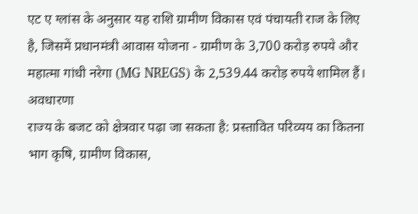एट ए ग्लांस के अनुसार यह राशि ग्रामीण विकास एवं पंचायती राज के लिए है, जिसमें प्रधानमंत्री आवास योजना - ग्रामीण के 3,700 करोड़ रुपये और महात्मा गांधी नरेगा (MG NREGS) के 2,539.44 करोड़ रुपये शामिल हैं।
अवधारणा
राज्य के बजट को क्षेत्रवार पढ़ा जा सकता है: प्रस्तावित परिव्यय का कितना भाग कृषि, ग्रामीण विकास,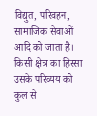विद्युत, परिवहन, सामाजिक सेवाओं आदि को जाता है। किसी क्षेत्र का हिस्सा उसके परिव्यय को कुल से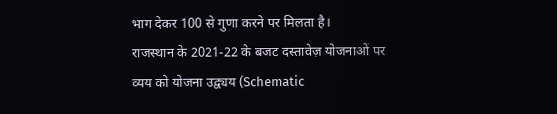भाग देकर 100 से गुणा करने पर मिलता है।
राजस्थान के 2021-22 के बजट दस्तावेज़ योजनाओं पर व्यय को योजना उद्व्यय (Schematic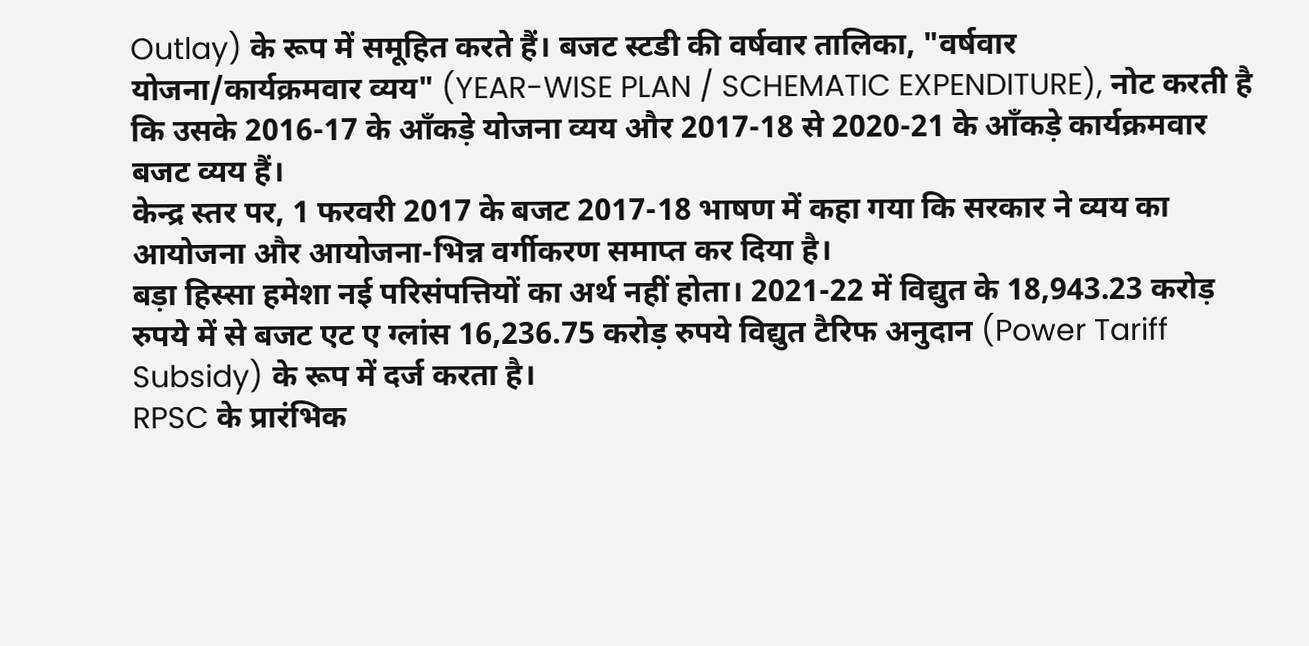Outlay) के रूप में समूहित करते हैं। बजट स्टडी की वर्षवार तालिका, "वर्षवार योजना/कार्यक्रमवार व्यय" (YEAR-WISE PLAN / SCHEMATIC EXPENDITURE), नोट करती है कि उसके 2016-17 के आँकड़े योजना व्यय और 2017-18 से 2020-21 के आँकड़े कार्यक्रमवार बजट व्यय हैं।
केन्द्र स्तर पर, 1 फरवरी 2017 के बजट 2017-18 भाषण में कहा गया कि सरकार ने व्यय का आयोजना और आयोजना-भिन्न वर्गीकरण समाप्त कर दिया है।
बड़ा हिस्सा हमेशा नई परिसंपत्तियों का अर्थ नहीं होता। 2021-22 में विद्युत के 18,943.23 करोड़ रुपये में से बजट एट ए ग्लांस 16,236.75 करोड़ रुपये विद्युत टैरिफ अनुदान (Power Tariff Subsidy) के रूप में दर्ज करता है।
RPSC के प्रारंभिक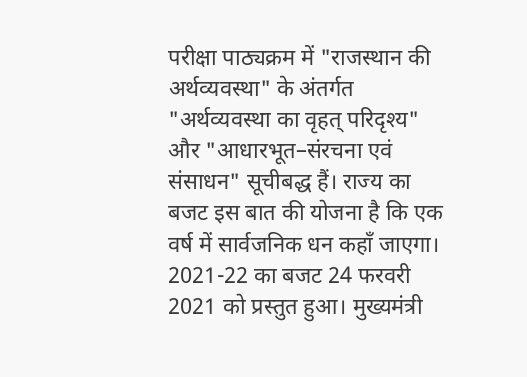परीक्षा पाठ्यक्रम में "राजस्थान की अर्थव्यवस्था" के अंतर्गत "अर्थव्यवस्था का वृहत् परिदृश्य" और "आधारभूत–संरचना एवं संसाधन" सूचीबद्ध हैं। राज्य का बजट इस बात की योजना है कि एक वर्ष में सार्वजनिक धन कहाँ जाएगा।
2021-22 का बजट 24 फरवरी 2021 को प्रस्तुत हुआ। मुख्यमंत्री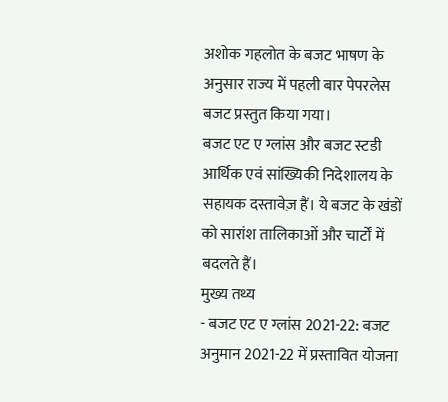अशोक गहलोत के बजट भाषण के अनुसार राज्य में पहली बार पेपरलेस बजट प्रस्तुत किया गया।
बजट एट ए ग्लांस और बजट स्टडी आर्थिक एवं सांख्यिकी निदेशालय के सहायक दस्तावेज़ हैं। ये बजट के खंडों को सारांश तालिकाओं और चार्टों में बदलते हैं।
मुख्य तथ्य
- बजट एट ए ग्लांस 2021-22: बजट अनुमान 2021-22 में प्रस्तावित योजना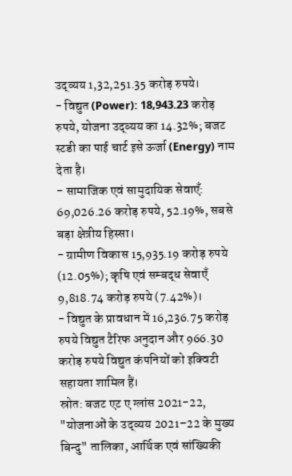उद्व्यय 1,32,251.35 करोड़ रुपये।
- विद्युत (Power): 18,943.23 करोड़ रुपये, योजना उद्व्यय का 14.32%; बजट स्टडी का पाई चार्ट इसे ऊर्जा (Energy) नाम देता है।
- सामाजिक एवं सामुदायिक सेवाएँ: 69,026.26 करोड़ रुपये, 52.19%, सबसे बड़ा क्षेत्रीय हिस्सा।
- ग्रामीण विकास 15,935.19 करोड़ रुपये (12.05%); कृषि एवं सम्बद्ध सेवाएँ 9,818.74 करोड़ रुपये (7.42%)।
- विद्युत के प्रावधान में 16,236.75 करोड़ रुपये विद्युत टैरिफ अनुदान और 966.30 करोड़ रुपये विद्युत कंपनियों को इक्विटी सहायता शामिल हैं।
स्रोत: बजट एट ए ग्लांस 2021-22, "योजनाओं के उद्व्यय 2021–22 के मुख्य बिन्दु" तालिका, आर्थिक एवं सांख्यिकी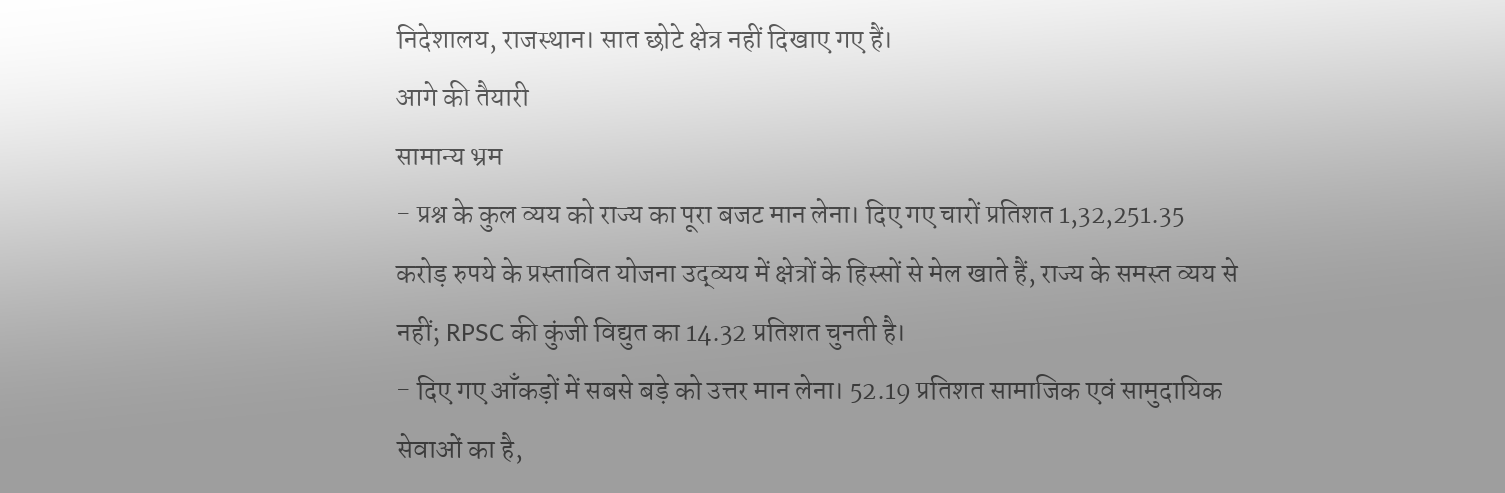निदेशालय, राजस्थान। सात छोटे क्षेत्र नहीं दिखाए गए हैं।
आगे की तैयारी
सामान्य भ्रम
- प्रश्न के कुल व्यय को राज्य का पूरा बजट मान लेना। दिए गए चारों प्रतिशत 1,32,251.35 करोड़ रुपये के प्रस्तावित योजना उद्व्यय में क्षेत्रों के हिस्सों से मेल खाते हैं, राज्य के समस्त व्यय से नहीं; RPSC की कुंजी विद्युत का 14.32 प्रतिशत चुनती है।
- दिए गए आँकड़ों में सबसे बड़े को उत्तर मान लेना। 52.19 प्रतिशत सामाजिक एवं सामुदायिक सेवाओं का है,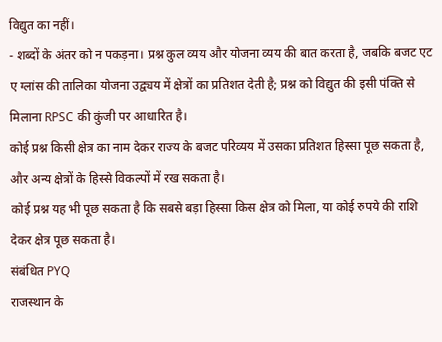विद्युत का नहीं।
- शब्दों के अंतर को न पकड़ना। प्रश्न कुल व्यय और योजना व्यय की बात करता है, जबकि बजट एट ए ग्लांस की तालिका योजना उद्व्यय में क्षेत्रों का प्रतिशत देती है; प्रश्न को विद्युत की इसी पंक्ति से मिलाना RPSC की कुंजी पर आधारित है।
कोई प्रश्न किसी क्षेत्र का नाम देकर राज्य के बजट परिव्यय में उसका प्रतिशत हिस्सा पूछ सकता है, और अन्य क्षेत्रों के हिस्से विकल्पों में रख सकता है।
कोई प्रश्न यह भी पूछ सकता है कि सबसे बड़ा हिस्सा किस क्षेत्र को मिला, या कोई रुपये की राशि देकर क्षेत्र पूछ सकता है।
संबंधित PYQ
राजस्थान के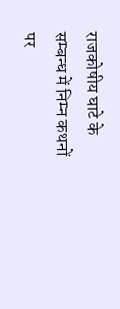राजकोषीय घाटे के सम्बन्ध में निम्न कथनों पर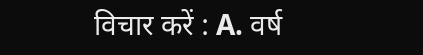विचार करें : A. वर्ष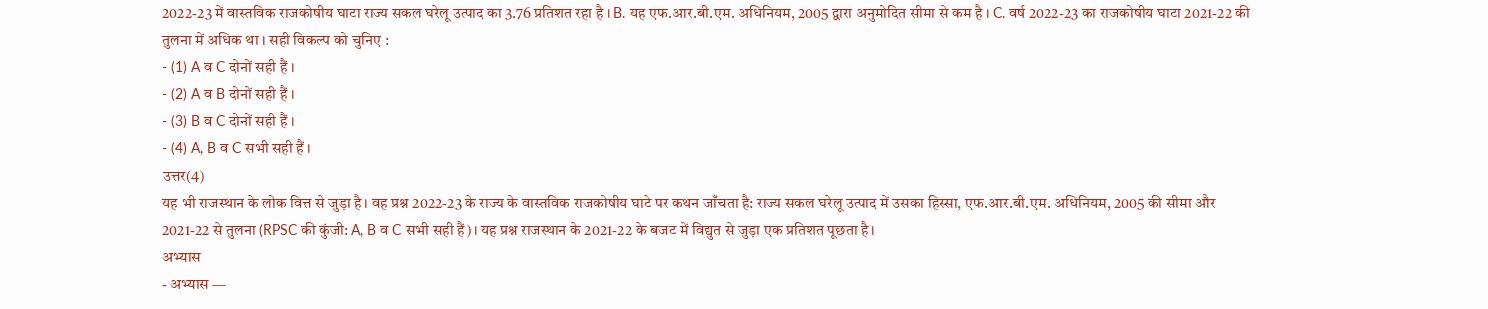2022-23 में वास्तविक राजकोषीय घाटा राज्य सकल घरेलू उत्पाद का 3.76 प्रतिशत रहा है । B. यह एफ.आर.बी.एम. अधिनियम, 2005 द्वारा अनुमोदित सीमा से कम है । C. वर्ष 2022-23 का राजकोषीय घाटा 2021-22 की तुलना में अधिक था । सही विकल्प को चुनिए :
- (1) A व C दोनों सही हैं ।
- (2) A व B दोनों सही हैं ।
- (3) B व C दोनों सही हैं ।
- (4) A, B व C सभी सही हैं ।
उत्तर(4)
यह भी राजस्थान के लोक वित्त से जुड़ा है। वह प्रश्न 2022-23 के राज्य के वास्तविक राजकोषीय घाटे पर कथन जाँचता है: राज्य सकल घरेलू उत्पाद में उसका हिस्सा, एफ.आर.बी.एम. अधिनियम, 2005 की सीमा और 2021-22 से तुलना (RPSC की कुंजी: A, B व C सभी सही हैं)। यह प्रश्न राजस्थान के 2021-22 के बजट में विद्युत से जुड़ा एक प्रतिशत पूछता है।
अभ्यास
- अभ्यास —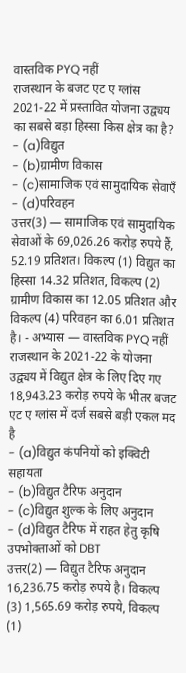वास्तविक PYQ नहीं
राजस्थान के बजट एट ए ग्लांस 2021-22 में प्रस्तावित योजना उद्व्यय का सबसे बड़ा हिस्सा किस क्षेत्र का है?
- (a)विद्युत
- (b)ग्रामीण विकास
- (c)सामाजिक एवं सामुदायिक सेवाएँ
- (d)परिवहन
उत्तर(3) — सामाजिक एवं सामुदायिक सेवाओं के 69,026.26 करोड़ रुपये हैं, 52.19 प्रतिशत। विकल्प (1) विद्युत का हिस्सा 14.32 प्रतिशत, विकल्प (2) ग्रामीण विकास का 12.05 प्रतिशत और विकल्प (4) परिवहन का 6.01 प्रतिशत है। - अभ्यास — वास्तविक PYQ नहीं
राजस्थान के 2021-22 के योजना उद्व्यय में विद्युत क्षेत्र के लिए दिए गए 18,943.23 करोड़ रुपये के भीतर बजट एट ए ग्लांस में दर्ज सबसे बड़ी एकल मद है
- (a)विद्युत कंपनियों को इक्विटी सहायता
- (b)विद्युत टैरिफ अनुदान
- (c)विद्युत शुल्क के लिए अनुदान
- (d)विद्युत टैरिफ में राहत हेतु कृषि उपभोक्ताओं को DBT
उत्तर(2) — विद्युत टैरिफ अनुदान 16,236.75 करोड़ रुपये है। विकल्प (3) 1,565.69 करोड़ रुपये, विकल्प (1)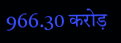966.30 करोड़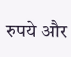रुपये और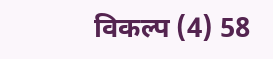विकल्प (4) 58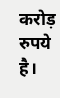करोड़ रुपये है।